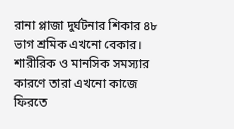রানা প্লাজা দুর্ঘটনার শিকার ৪৮ ভাগ শ্রমিক এখনো বেকার। শারীরিক ও মানসিক সমস্যার কারণে তারা এখনো কাজে ফিরতে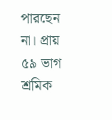পারছেন না। প্রায় ৫৯ ভাগ শ্রমিক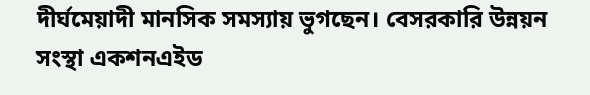দীর্ঘমেয়াদী মানসিক সমস্যায় ভুগছেন। বেসরকারি উন্নয়ন সংস্থা একশনএইড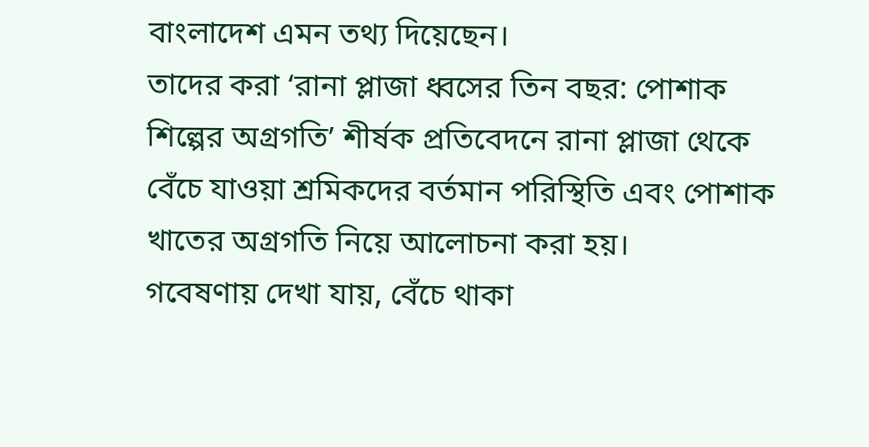বাংলাদেশ এমন তথ্য দিয়েছেন।
তাদের করা ‘রানা প্লাজা ধ্বসের তিন বছর: পোশাক শিল্পের অগ্রগতি’ শীর্ষক প্রতিবেদনে রানা প্লাজা থেকে বেঁচে যাওয়া শ্রমিকদের বর্তমান পরিস্থিতি এবং পোশাক খাতের অগ্রগতি নিয়ে আলোচনা করা হয়।
গবেষণায় দেখা যায়, বেঁচে থাকা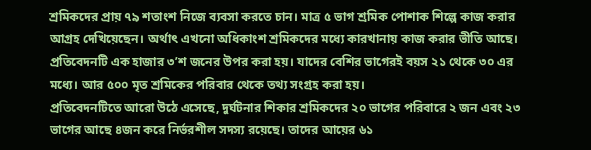শ্রমিকদের প্রায় ৭৯ শতাংশ নিজে ব্যবসা করতে চান। মাত্র ৫ ভাগ শ্রমিক পোশাক শিল্পে কাজ করার আগ্রহ দেখিয়েছেন। অর্থাৎ এখনো অধিকাংশ শ্রমিকদের মধ্যে কারখানায় কাজ করার ভীতি আছে।
প্রতিবেদনটি এক হাজার ৩’শ জনের উপর করা হয়। যাদের বেশির ভাগেরই বয়স ২১ থেকে ৩০ এর মধ্যে। আর ৫০০ মৃত শ্রমিকের পরিবার থেকে তথ্য সংগ্রহ করা হয়।
প্রতিবেদনটিতে আরো উঠে এসেছে, দুর্ঘটনার শিকার শ্রমিকদের ২০ ভাগের পরিবারে ২ জন এবং ২৩ ভাগের আছে ৪জন করে নির্ভরশীল সদস্য রয়েছে। তাদের আয়ের ৬১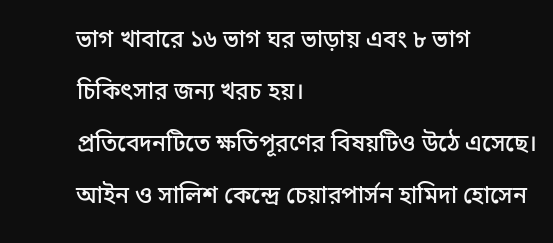ভাগ খাবারে ১৬ ভাগ ঘর ভাড়ায় এবং ৮ ভাগ চিকিৎসার জন্য খরচ হয়।
প্রতিবেদনটিতে ক্ষতিপূরণের বিষয়টিও উঠে এসেছে।
আইন ও সালিশ কেন্দ্রে চেয়ারপার্সন হামিদা হোসেন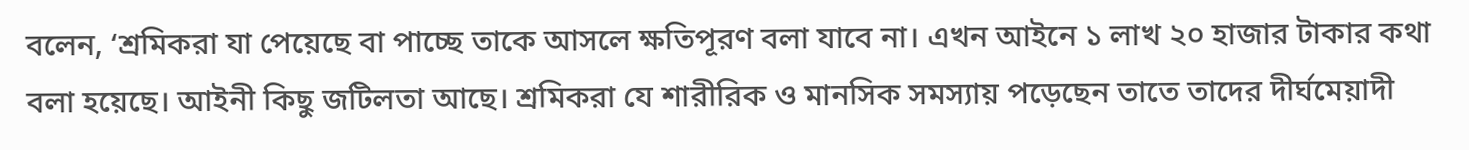বলেন, ‘শ্রমিকরা যা পেয়েছে বা পাচ্ছে তাকে আসলে ক্ষতিপূরণ বলা যাবে না। এখন আইনে ১ লাখ ২০ হাজার টাকার কথা বলা হয়েছে। আইনী কিছু জটিলতা আছে। শ্রমিকরা যে শারীরিক ও মানসিক সমস্যায় পড়েছেন তাতে তাদের দীর্ঘমেয়াদী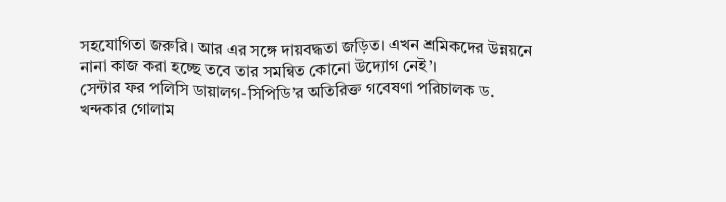সহযোগিতা জরুরি। আর এর সঙ্গে দায়বদ্ধতা জড়িত। এখন শ্রমিকদের উন্নয়নে নানা কাজ করা হচ্ছে তবে তার সমন্বিত কোনো উদ্যোগ নেই’।
সেন্টার ফর পলিসি ডায়ালগ-সিপিডি’র অতিরিক্ত গবেষণা পরিচালক ড. খন্দকার গোলাম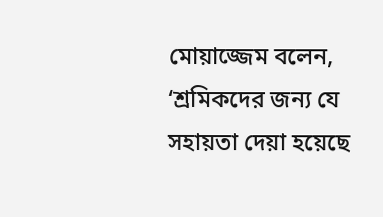মোয়াজ্জেম বলেন, ‘শ্রমিকদের জন্য যে সহায়তা দেয়া হয়েছে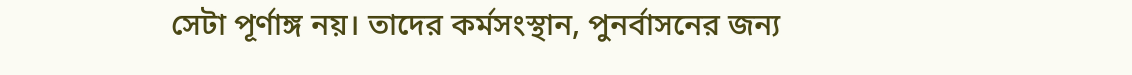সেটা পূর্ণাঙ্গ নয়। তাদের কর্মসংস্থান, পুনর্বাসনের জন্য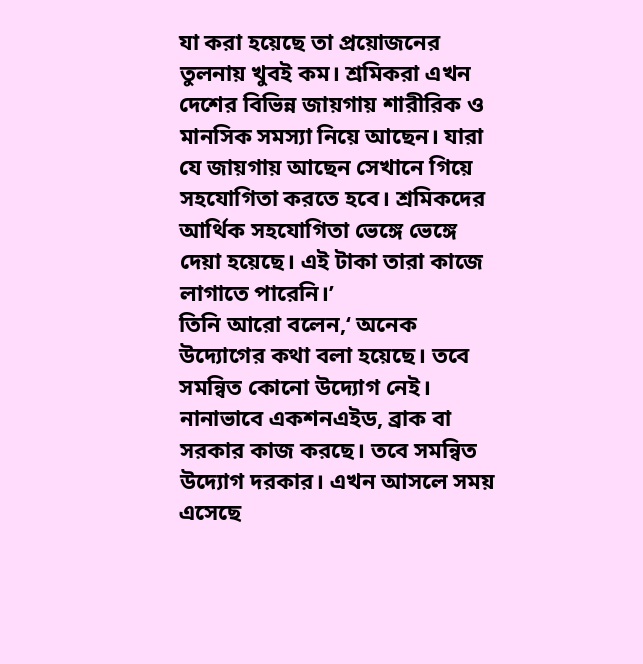যা করা হয়েছে তা প্রয়োজনের তুলনায় খুবই কম। শ্রমিকরা এখন দেশের বিভিন্ন জায়গায় শারীরিক ও মানসিক সমস্যা নিয়ে আছেন। যারা যে জায়গায় আছেন সেখানে গিয়ে সহযোগিতা করতে হবে। শ্রমিকদের আর্থিক সহযোগিতা ভেঙ্গে ভেঙ্গে দেয়া হয়েছে। এই টাকা তারা কাজে লাগাতে পারেনি।’
তিনি আরো বলেন,‘ অনেক উদ্যোগের কথা বলা হয়েছে। তবে সমন্বিত কোনো উদ্যোগ নেই। নানাভাবে একশনএইড, ব্রাক বা সরকার কাজ করছে। তবে সমন্বিত উদ্যোগ দরকার। এখন আসলে সময় এসেছে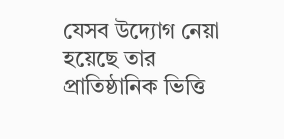যেসব উদ্যোগ নেয়া হয়েছে তার প্রাতিষ্ঠানিক ভিত্তি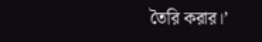তৈরি করার।’